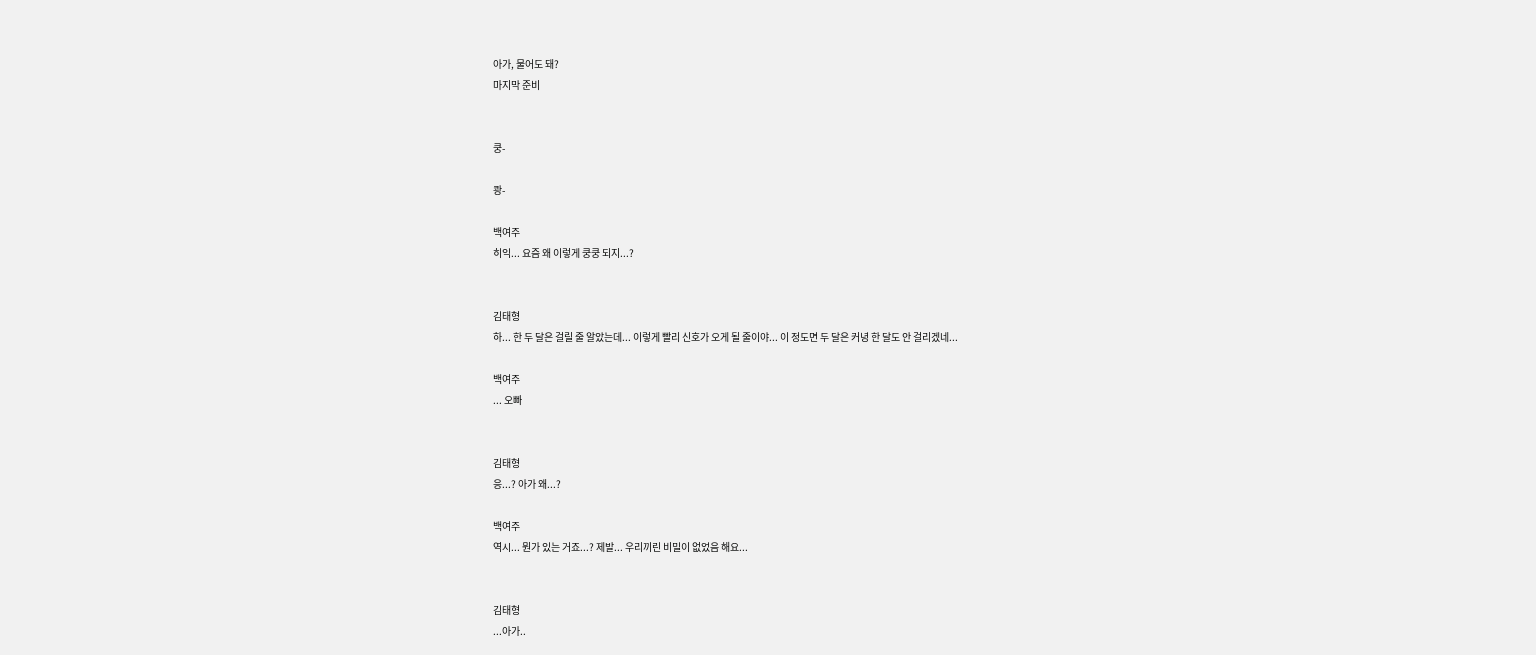아가, 물어도 돼?
마지막 준비


쿵-

쾅-

백여주
히익... 요즘 왜 이렇게 쿵쿵 되지...?


김태형
하... 한 두 달은 걸릴 줄 알았는데... 이렇게 빨리 신호가 오게 될 줄이야... 이 정도면 두 달은 커녕 한 달도 안 걸리겠네...

백여주
... 오빠


김태형
응...? 아가 왜...?

백여주
역시... 뭔가 있는 거죠...? 제발... 우리끼린 비밀이 없었음 해요...


김태형
...아가..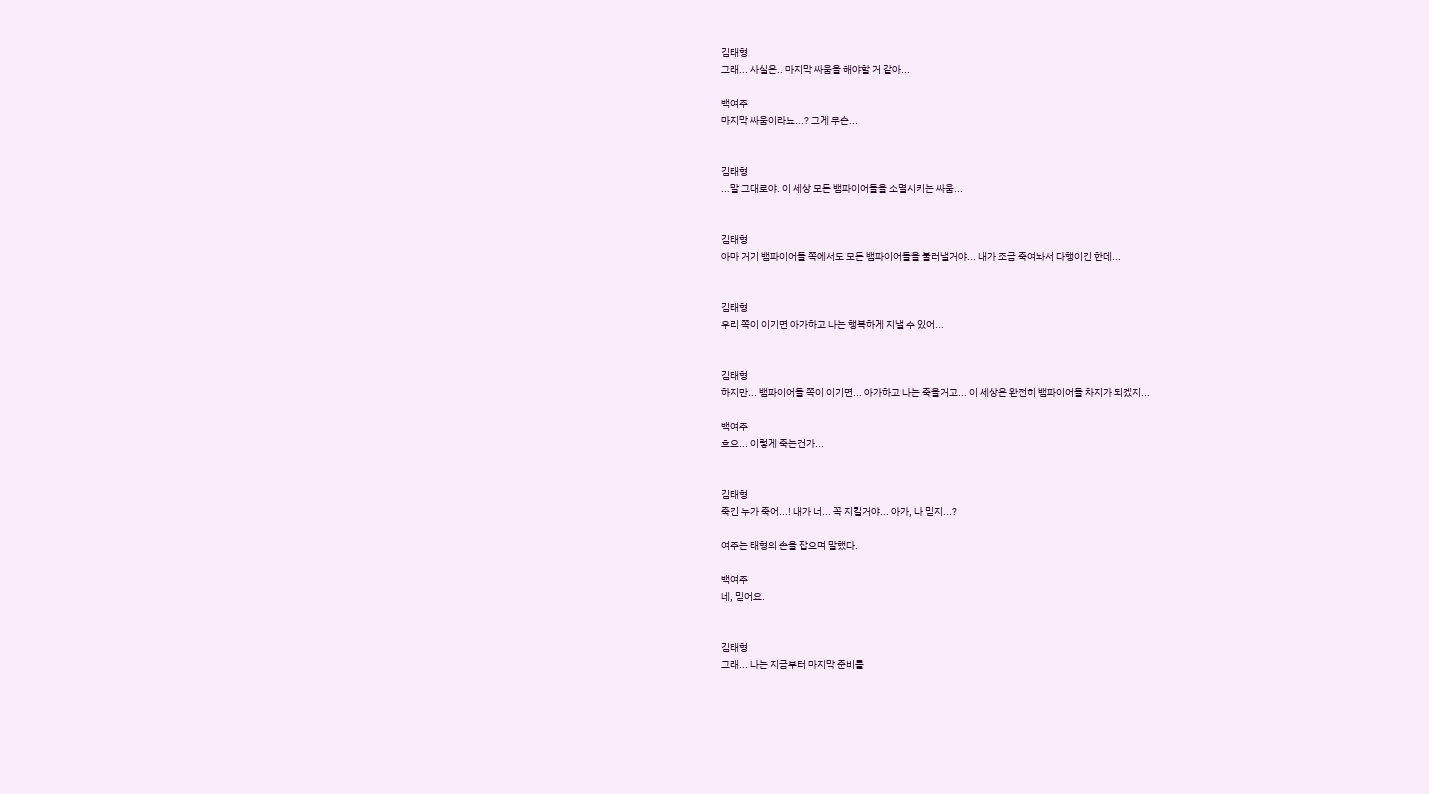김태형
그래... 사실은.. 마지막 싸움을 해야할 거 같아...

백여주
마지막 싸움이라뇨...? 그게 무슨...


김태형
...말 그대로야. 이 세상 모든 뱀파이어들을 소멸시키는 싸움...


김태형
아마 거기 뱀파이어들 쪽에서도 모든 뱀파이어들을 불러낼거야... 내가 조금 죽여놔서 다행이긴 한데...


김태형
우리 쪽이 이기면 아가하고 나는 행복하게 지낼 수 있어...


김태형
하지만... 뱀파이어들 쪽이 이기면... 아가하고 나는 죽을거고... 이 세상은 완전히 뱀파이어들 차지가 되겠지...

백여주
흐으... 이렇게 죽는건가...


김태형
죽긴 누가 죽어...! 내가 너... 꼭 지킬거야... 아가, 나 믿지...?

여주는 태형의 손을 잡으며 말했다.

백여주
네, 믿어요.


김태형
그래... 나는 지금부터 마지막 준비를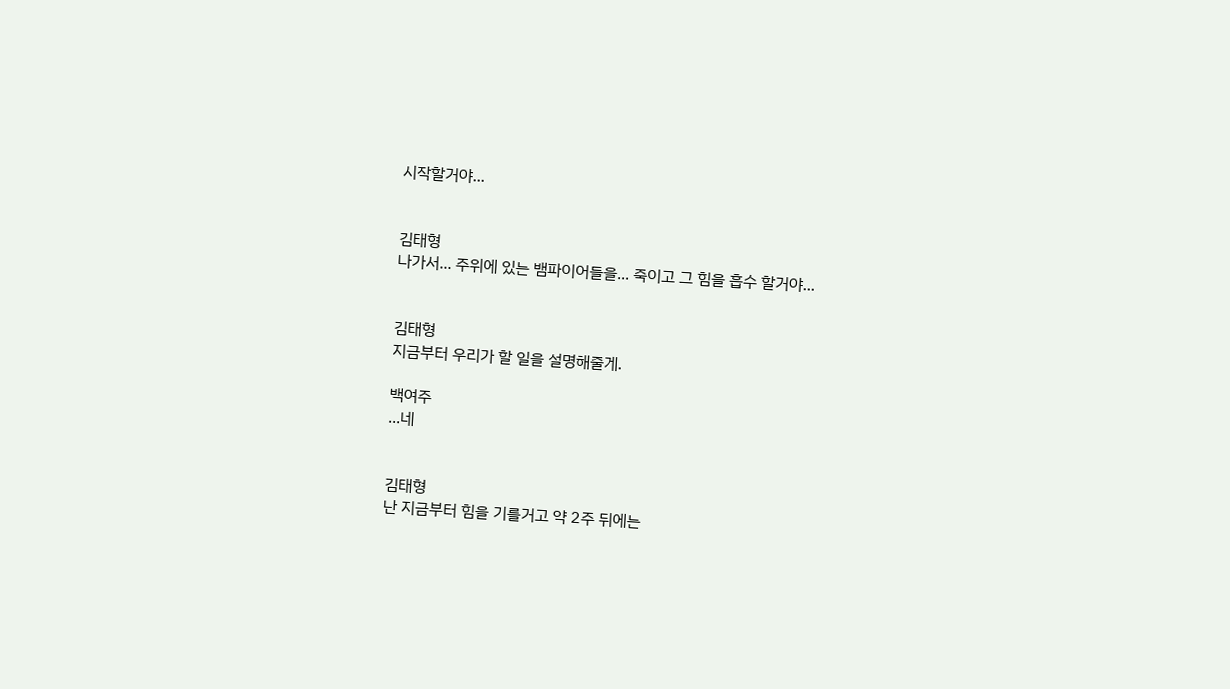시작할거야...


김태형
나가서... 주위에 있는 뱀파이어들을... 죽이고 그 힘을 흡수 할거야...


김태형
지금부터 우리가 할 일을 설명해줄게.

백여주
...네


김태형
난 지금부터 힘을 기를거고 약 2주 뒤에는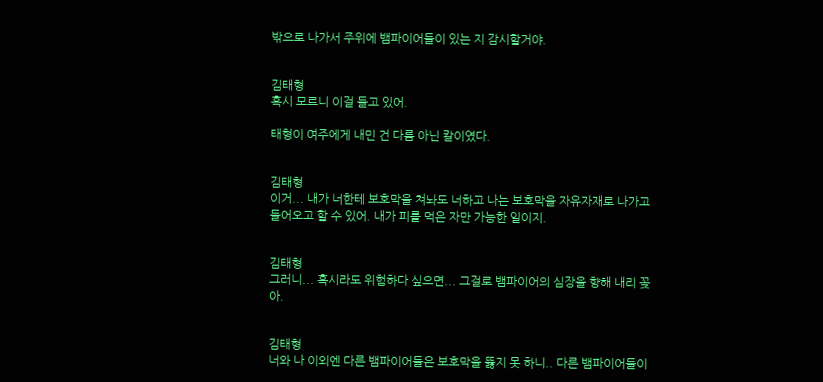밖으로 나가서 주위에 뱀파이어들이 있는 지 감시할거야.


김태형
혹시 모르니 이걸 들고 있어.

태형이 여주에게 내민 건 다름 아닌 칼이였다.


김태형
이거... 내가 너한테 보호막을 쳐놔도 너하고 나는 보호막을 자유자재로 나가고 들어오고 할 수 있어. 내가 피를 먹은 자만 가능한 일이지.


김태형
그러니... 혹시라도 위험하다 싶으면... 그걸로 뱀파이어의 심장을 향해 내리 꽂아.


김태형
너와 나 이외엔 다른 뱀파이어들은 보호막을 뚫지 못 하니.. 다른 뱀파이어들이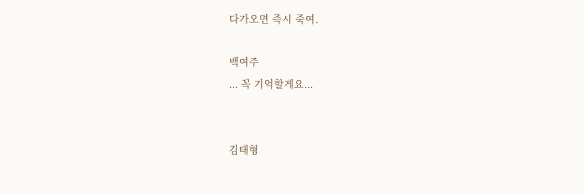다가오면 즉시 죽여.

백여주
... 꼭 기억할게요...


김태형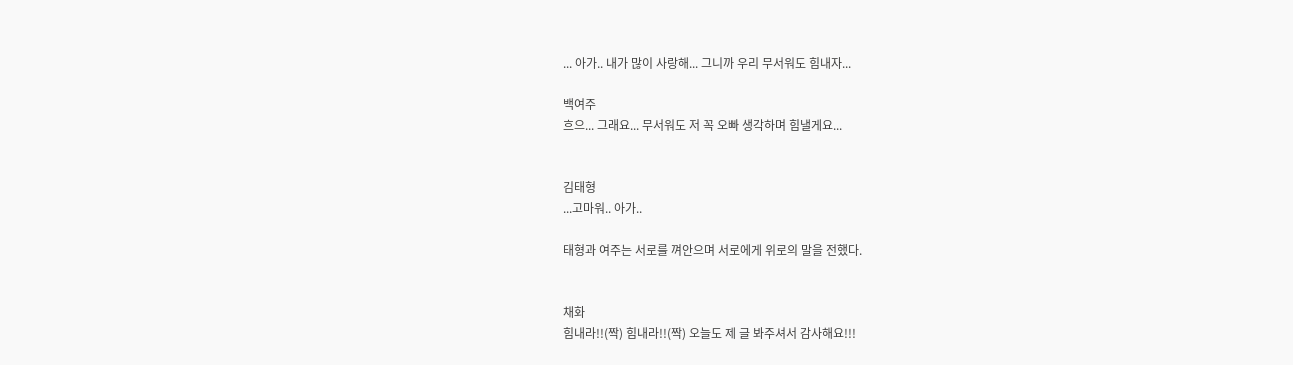... 아가.. 내가 많이 사랑해... 그니까 우리 무서워도 힘내자...

백여주
흐으... 그래요... 무서워도 저 꼭 오빠 생각하며 힘낼게요...


김태형
...고마워.. 아가..

태형과 여주는 서로를 껴안으며 서로에게 위로의 말을 전했다.


채화
힘내라!!(짝) 힘내라!!(짝) 오늘도 제 글 봐주셔서 감사해요!!!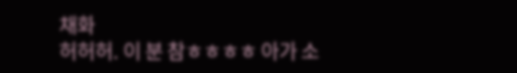채화
허허허. 이 분 참ㅎㅎㅎㅎ 아가 소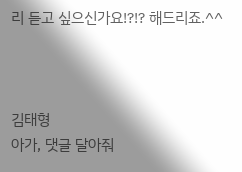리 듣고 싶으신가요!?!? 해드리죠.^^



김태형
아가, 댓글 달아줘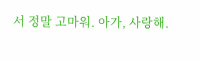서 정말 고마워. 아가, 사랑해.